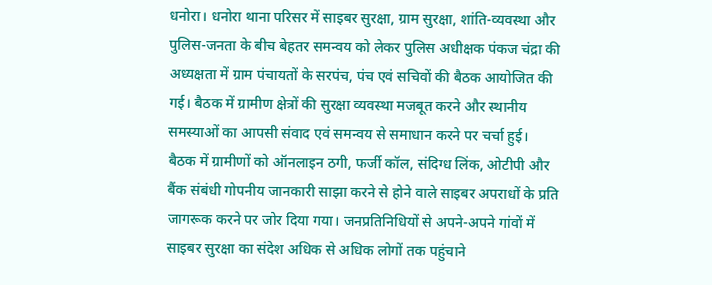धनोरा। धनोरा थाना परिसर में साइबर सुरक्षा, ग्राम सुरक्षा, शांति-व्यवस्था और पुलिस-जनता के बीच बेहतर समन्वय को लेकर पुलिस अधीक्षक पंकज चंद्रा की अध्यक्षता में ग्राम पंचायतों के सरपंच, पंच एवं सचिवों की बैठक आयोजित की गई। बैठक में ग्रामीण क्षेत्रों की सुरक्षा व्यवस्था मजबूत करने और स्थानीय समस्याओं का आपसी संवाद एवं समन्वय से समाधान करने पर चर्चा हुई।
बैठक में ग्रामीणों को ऑनलाइन ठगी, फर्जी कॉल, संदिग्ध लिंक, ओटीपी और बैंक संबंधी गोपनीय जानकारी साझा करने से होने वाले साइबर अपराधों के प्रति जागरूक करने पर जोर दिया गया। जनप्रतिनिधियों से अपने-अपने गांवों में साइबर सुरक्षा का संदेश अधिक से अधिक लोगों तक पहुंचाने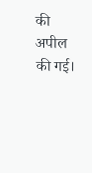की अपील की गई।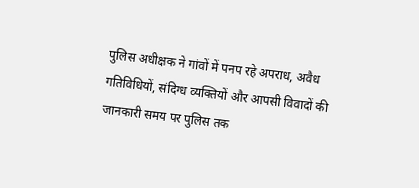पुलिस अधीक्षक ने गांवों में पनप रहे अपराध, अवैध गतिविधियों, संदिग्ध व्यक्तियों और आपसी विवादों की जानकारी समय पर पुलिस तक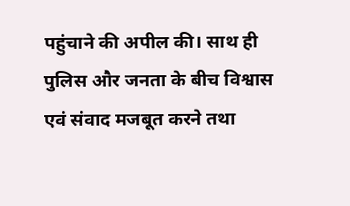पहुंचाने की अपील की। साथ ही पुलिस और जनता के बीच विश्वास एवं संवाद मजबूत करने तथा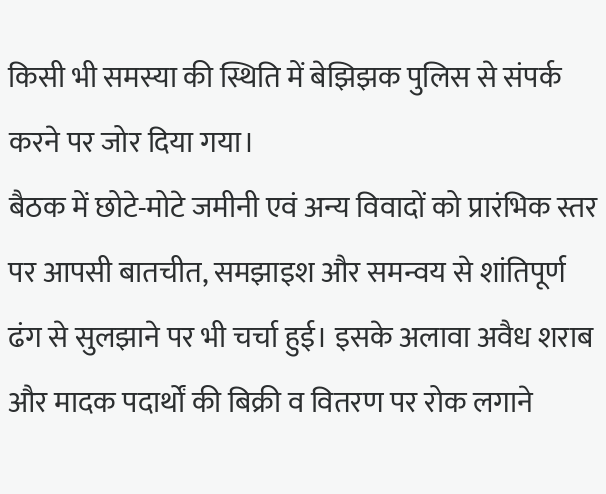किसी भी समस्या की स्थिति में बेझिझक पुलिस से संपर्क करने पर जोर दिया गया।
बैठक में छोटे-मोटे जमीनी एवं अन्य विवादों को प्रारंभिक स्तर पर आपसी बातचीत, समझाइश और समन्वय से शांतिपूर्ण ढंग से सुलझाने पर भी चर्चा हुई। इसके अलावा अवैध शराब और मादक पदार्थों की बिक्री व वितरण पर रोक लगाने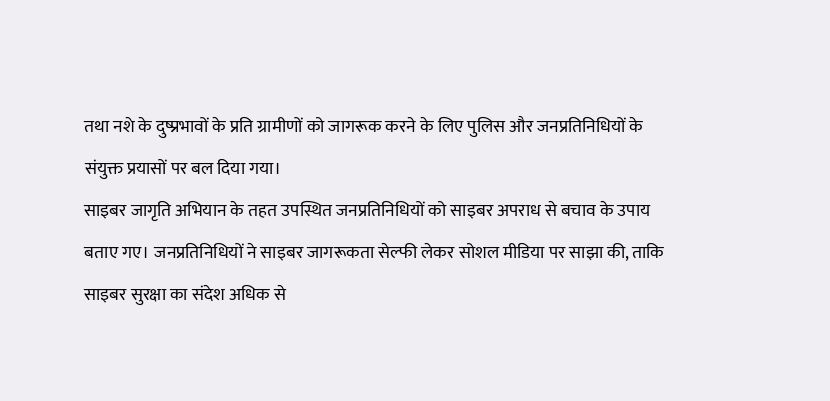तथा नशे के दुष्प्रभावों के प्रति ग्रामीणों को जागरूक करने के लिए पुलिस और जनप्रतिनिधियों के संयुक्त प्रयासों पर बल दिया गया।
साइबर जागृति अभियान के तहत उपस्थित जनप्रतिनिधियों को साइबर अपराध से बचाव के उपाय बताए गए। जनप्रतिनिधियों ने साइबर जागरूकता सेल्फी लेकर सोशल मीडिया पर साझा की, ताकि साइबर सुरक्षा का संदेश अधिक से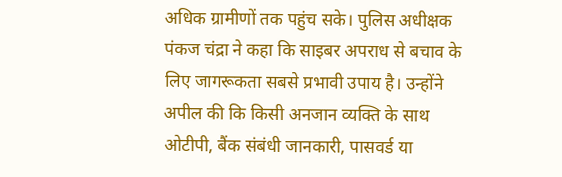अधिक ग्रामीणों तक पहुंच सके। पुलिस अधीक्षक पंकज चंद्रा ने कहा कि साइबर अपराध से बचाव के लिए जागरूकता सबसे प्रभावी उपाय है। उन्होंने अपील की कि किसी अनजान व्यक्ति के साथ ओटीपी, बैंक संबंधी जानकारी, पासवर्ड या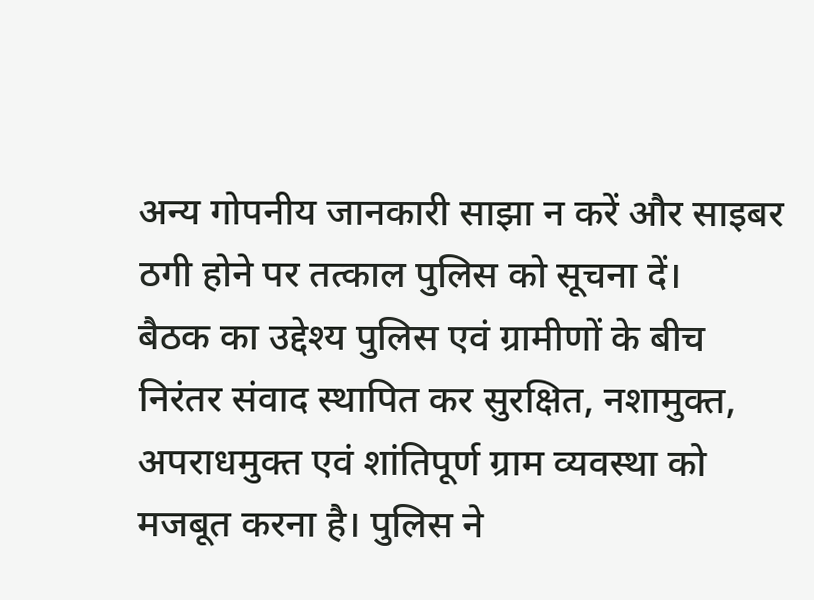अन्य गोपनीय जानकारी साझा न करें और साइबर ठगी होने पर तत्काल पुलिस को सूचना दें।
बैठक का उद्देश्य पुलिस एवं ग्रामीणों के बीच निरंतर संवाद स्थापित कर सुरक्षित, नशामुक्त, अपराधमुक्त एवं शांतिपूर्ण ग्राम व्यवस्था को मजबूत करना है। पुलिस ने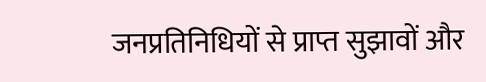जनप्रतिनिधियों से प्राप्त सुझावों और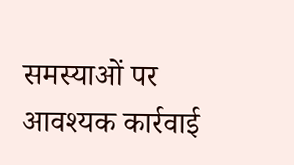समस्याओं पर आवश्यक कार्रवाई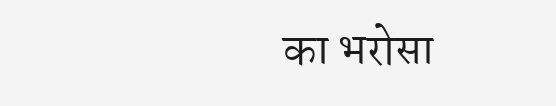का भरोसा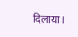दिलाया।